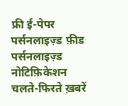फ्री ई-पेपर
पर्सनलाइज़्ड फ़ीड
पर्सनलाइज़्ड नोटिफ़िकेशन
चलते-फिरते ख़बरें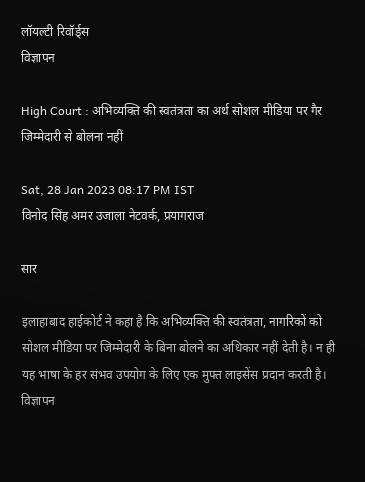लॉयल्टी रिवॉर्ड्स
विज्ञापन

High Court : अभिव्यक्ति की स्वतंत्रता का अर्थ सोशल मीडिया पर गैर जिम्मेदारी से बोलना नहीं

Sat, 28 Jan 2023 08:17 PM IST
विनोद सिंह अमर उजाला नेटवर्क, प्रयागराज

सार

इलाहाबाद हाईकोर्ट ने कहा है कि अभिव्यक्ति की स्वतंत्रता, नागरिकों को सोशल मीडिया पर जिम्मेदारी के बिना बोलने का अधिकार नहीं देती है। न ही यह भाषा के हर संभव उपयोग के लिए एक मुफ्त लाइसेंस प्रदान करती है।
विज्ञापन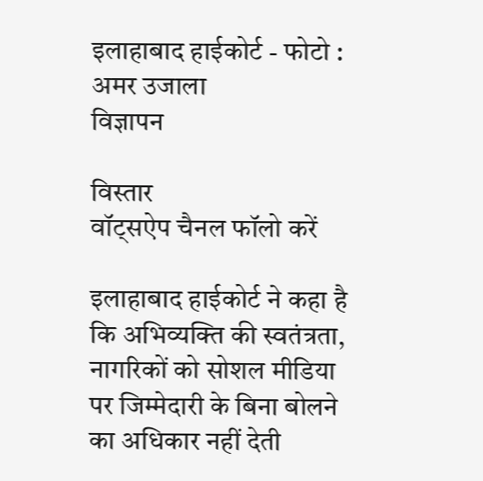इलाहाबाद हाईकोर्ट - फोटो : अमर उजाला
विज्ञापन

विस्तार
वॉट्सऐप चैनल फॉलो करें

इलाहाबाद हाईकोर्ट ने कहा है कि अभिव्यक्ति की स्वतंत्रता, नागरिकों को सोशल मीडिया पर जिम्मेदारी के बिना बोलने का अधिकार नहीं देती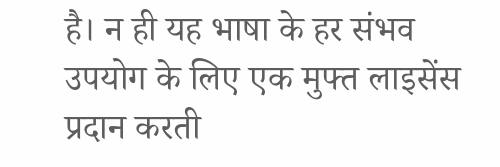है। न ही यह भाषा के हर संभव उपयोग के लिए एक मुफ्त लाइसेंस प्रदान करती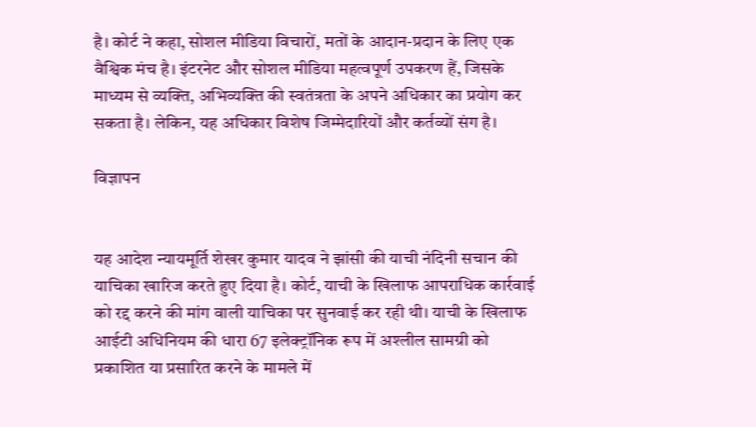है। कोर्ट ने कहा, सोशल मीडिया विचारों, मतों के आदान-प्रदान के लिए एक वैश्विक मंच है। इंटरनेट और सोशल मीडिया महत्वपूर्ण उपकरण हैं, जिसके माध्यम से व्यक्ति, अभिव्यक्ति की स्वतंत्रता के अपने अधिकार का प्रयोग कर सकता है। लेकिन, यह अधिकार विशेष जिम्मेदारियों और कर्तव्यों संग है।

विज्ञापन


यह आदेश न्यायमूर्ति शेखर कुमार यादव ने झांसी की याची नंदिनी सचान की याचिका खारिज करते हुए दिया है। कोर्ट, याची के खिलाफ आपराधिक कार्रवाई को रद्द करने की मांग वाली याचिका पर सुनवाई कर रही थी। याची के खिलाफ आईटी अधिनियम की धारा 67 इलेक्ट्रॉनिक रूप में अश्लील सामग्री को प्रकाशित या प्रसारित करने के मामले में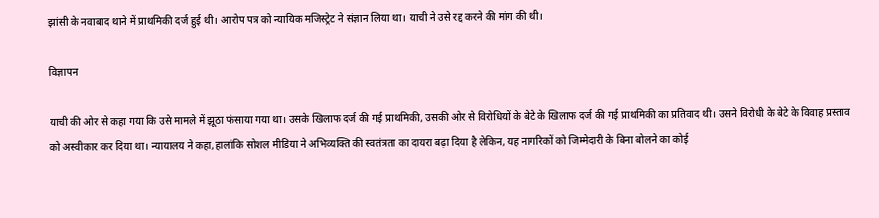झांसी के नवाबाद थाने में प्राथमिकी दर्ज हुई थी। आरोप पत्र को न्यायिक मजिस्ट्रेट ने संज्ञान लिया था। याची ने उसे रद्द करने की मांग की थी।

विज्ञापन

याची की ओर से कहा गया कि उसे मामले में झूठा फंसाया गया था। उसके खिलाफ दर्ज की गई प्राथमिकी, उसकी ओर से विरोधियों के बेटे के खिलाफ दर्ज की गई प्राथमिकी का प्रतिवाद थी। उसने विरोधी के बेटे के विवाह प्रस्ताव को अस्वीकार कर दिया था। न्यायालय ने कहा,हालांकि सोशल मीडिया ने अभिव्यक्ति की स्वतंत्रता का दायरा बढ़ा दिया है लेकिन, यह नागरिकों को जिम्मेदारी के बिना बोलने का कोई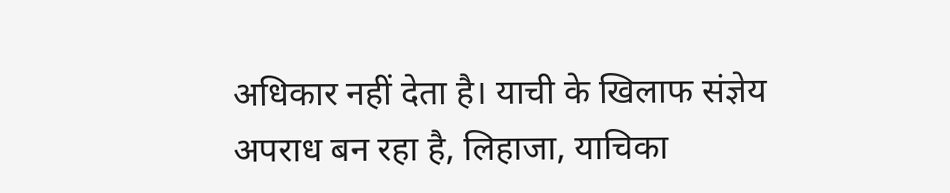अधिकार नहीं देता है। याची के खिलाफ संज्ञेय अपराध बन रहा है, लिहाजा, याचिका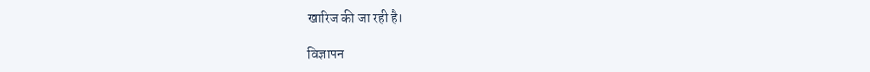खारिज की जा रही है।

विज्ञापन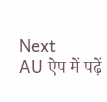Next
AU ऐप में पढ़ें